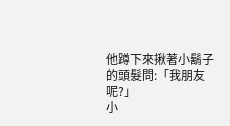他蹲下來揪著小鬍子的頭髮問:「我朋友呢?」
小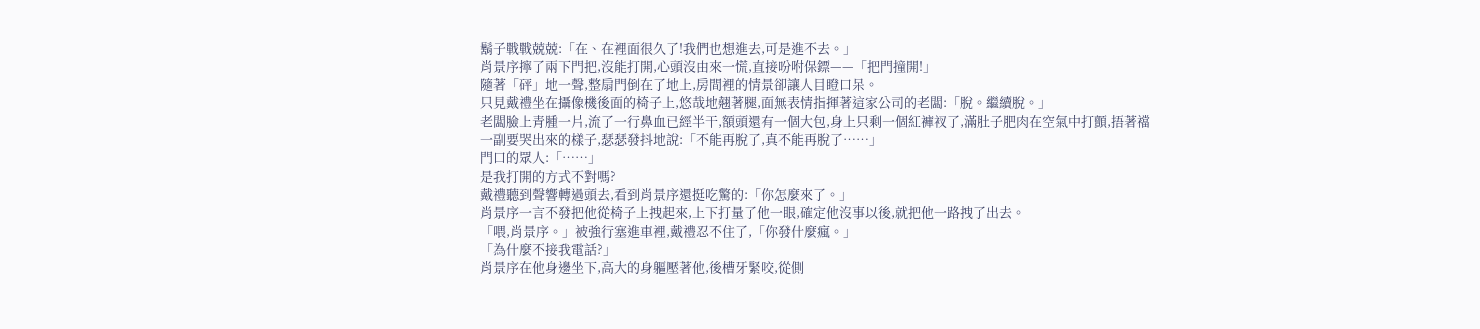鬍子戰戰兢兢:「在、在裡面很久了!我們也想進去,可是進不去。」
肖景序擰了兩下門把,沒能打開,心頭沒由來一慌,直接吩咐保鏢——「把門撞開!」
隨著「砰」地一聲,整扇門倒在了地上,房間裡的情景卻讓人目瞪口呆。
只見戴禮坐在攝像機後面的椅子上,悠哉地翹著腿,面無表情指揮著這家公司的老闆:「脫。繼續脫。」
老闆臉上青腫一片,流了一行鼻血已經半干,額頭還有一個大包,身上只剩一個紅褲衩了,滿肚子肥肉在空氣中打顫,捂著襠一副要哭出來的樣子,瑟瑟發抖地說:「不能再脫了,真不能再脫了……」
門口的眾人:「……」
是我打開的方式不對嗎?
戴禮聽到聲響轉過頭去,看到肖景序還挺吃驚的:「你怎麼來了。」
肖景序一言不發把他從椅子上拽起來,上下打量了他一眼,確定他沒事以後,就把他一路拽了出去。
「喂,肖景序。」被強行塞進車裡,戴禮忍不住了,「你發什麼瘋。」
「為什麼不接我電話?」
肖景序在他身邊坐下,高大的身軀壓著他,後槽牙緊咬,從側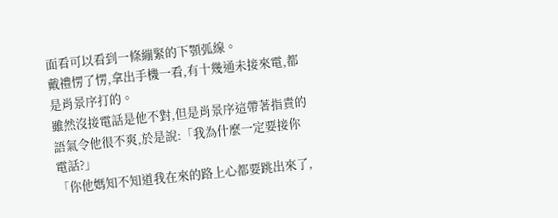面看可以看到一條繃緊的下顎弧線。
戴禮愣了愣,拿出手機一看,有十幾通未接來電,都是肖景序打的。
雖然沒接電話是他不對,但是肖景序這帶著指責的語氣令他很不爽,於是說:「我為什麼一定要接你電話?」
「你他媽知不知道我在來的路上心都要跳出來了,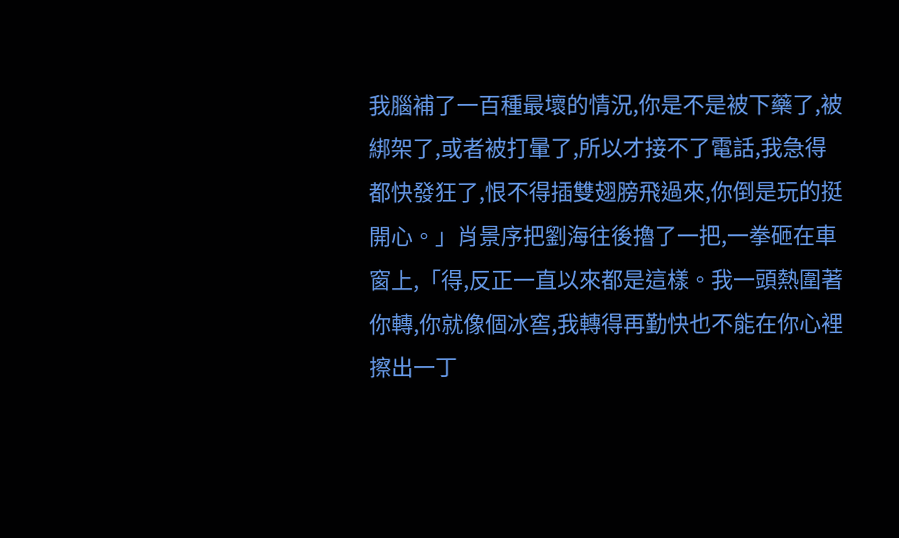我腦補了一百種最壞的情況,你是不是被下藥了,被綁架了,或者被打暈了,所以才接不了電話,我急得都快發狂了,恨不得插雙翅膀飛過來,你倒是玩的挺開心。」肖景序把劉海往後擼了一把,一拳砸在車窗上,「得,反正一直以來都是這樣。我一頭熱圍著你轉,你就像個冰窖,我轉得再勤快也不能在你心裡擦出一丁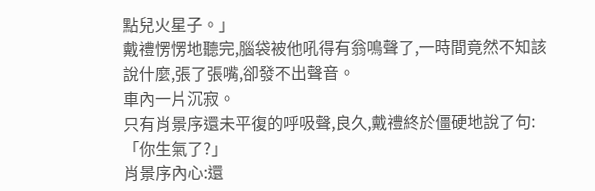點兒火星子。」
戴禮愣愣地聽完,腦袋被他吼得有翁鳴聲了,一時間竟然不知該說什麼,張了張嘴,卻發不出聲音。
車內一片沉寂。
只有肖景序還未平復的呼吸聲,良久,戴禮終於僵硬地說了句:「你生氣了?」
肖景序內心:還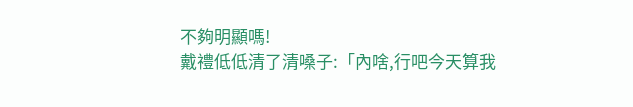不夠明顯嗎!
戴禮低低清了清嗓子:「內啥,行吧今天算我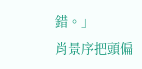錯。」
肖景序把頭偏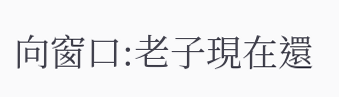向窗口:老子現在還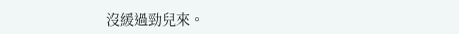沒緩過勁兒來。